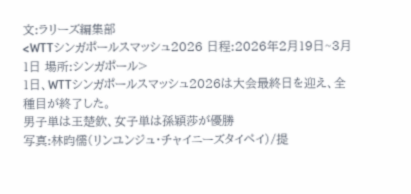文:ラリーズ編集部
<WTTシンガポールスマッシュ2026 日程:2026年2月19日~3月1日 場所:シンガポール>
1日、WTTシンガポールスマッシュ2026は大会最終日を迎え、全種目が終了した。
男子単は王楚欽、女子単は孫穎莎が優勝
写真:林昀儒(リンユンジュ・チャイニーズタイペイ)/提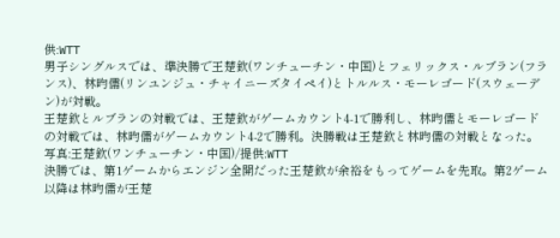供:WTT
男子シングルスでは、準決勝で王楚欽(ワンチューチン・中国)とフェリックス・ルブラン(フランス)、林昀儒(リンユンジュ・チャイニーズタイペイ)とトルルス・モーレゴード(スウェーデン)が対戦。
王楚欽とルブランの対戦では、王楚欽がゲームカウント4-1で勝利し、林昀儒とモーレゴードの対戦では、林昀儒がゲームカウント4-2で勝利。決勝戦は王楚欽と林昀儒の対戦となった。
写真:王楚欽(ワンチューチン・中国)/提供:WTT
決勝では、第1ゲームからエンジン全開だった王楚欽が余裕をもってゲームを先取。第2ゲーム以降は林昀儒が王楚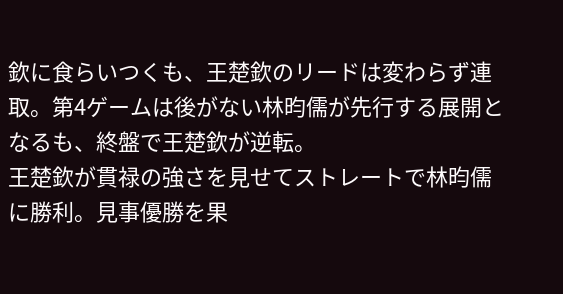欽に食らいつくも、王楚欽のリードは変わらず連取。第4ゲームは後がない林昀儒が先行する展開となるも、終盤で王楚欽が逆転。
王楚欽が貫禄の強さを見せてストレートで林昀儒に勝利。見事優勝を果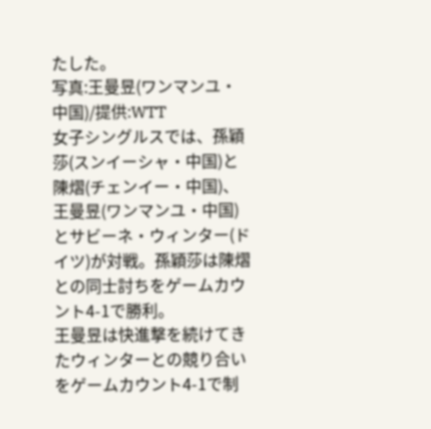たした。
写真:王曼昱(ワンマンユ・中国)/提供:WTT
女子シングルスでは、孫穎莎(スンイーシャ・中国)と陳熠(チェンイー・中国)、王曼昱(ワンマンユ・中国)とサビーネ・ウィンター(ドイツ)が対戦。孫穎莎は陳熠との同士討ちをゲームカウント4-1で勝利。
王曼昱は快進撃を続けてきたウィンターとの競り合いをゲームカウント4-1で制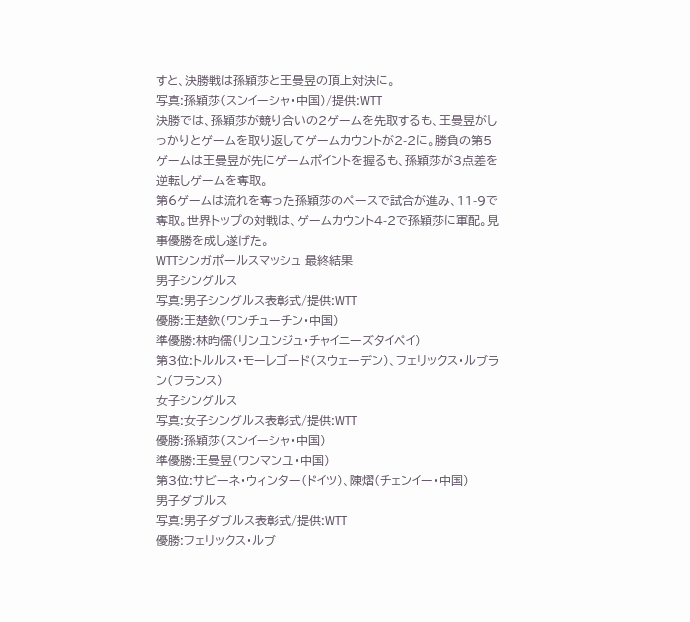すと、決勝戦は孫穎莎と王曼昱の頂上対決に。
写真:孫穎莎(スンイーシャ・中国)/提供:WTT
決勝では、孫穎莎が競り合いの2ゲームを先取するも、王曼昱がしっかりとゲームを取り返してゲームカウントが2-2に。勝負の第5ゲームは王曼昱が先にゲームポイントを握るも、孫穎莎が3点差を逆転しゲームを奪取。
第6ゲームは流れを奪った孫穎莎のペースで試合が進み、11-9で奪取。世界トップの対戦は、ゲームカウント4-2で孫穎莎に軍配。見事優勝を成し遂げた。
WTTシンガポールスマッシュ 最終結果
男子シングルス
写真:男子シングルス表彰式/提供:WTT
優勝:王楚欽(ワンチューチン・中国)
準優勝:林昀儒(リンユンジュ・チャイニーズタイペイ)
第3位:トルルス・モーレゴード(スウェーデン)、フェリックス・ルブラン(フランス)
女子シングルス
写真:女子シングルス表彰式/提供:WTT
優勝:孫穎莎(スンイーシャ・中国)
準優勝:王曼昱(ワンマンユ・中国)
第3位:サビーネ・ウィンター(ドイツ)、陳熠(チェンイー・中国)
男子ダブルス
写真:男子ダブルス表彰式/提供:WTT
優勝:フェリックス・ルブ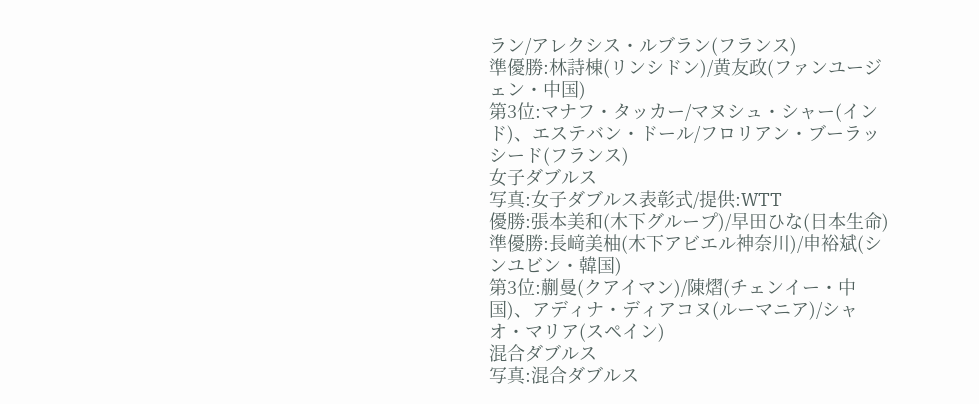ラン/アレクシス・ルブラン(フランス)
準優勝:林詩棟(リンシドン)/黄友政(ファンユージェン・中国)
第3位:マナフ・タッカー/マヌシュ・シャー(インド)、エステバン・ドール/フロリアン・ブーラッシード(フランス)
女子ダブルス
写真:女子ダブルス表彰式/提供:WTT
優勝:張本美和(木下グループ)/早田ひな(日本生命)
準優勝:長﨑美柚(木下アビエル神奈川)/申裕斌(シンユビン・韓国)
第3位:蒯曼(クアイマン)/陳熠(チェンイー・中国)、アディナ・ディアコヌ(ルーマニア)/シャオ・マリア(スペイン)
混合ダブルス
写真:混合ダブルス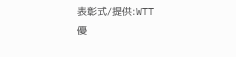表彰式/提供:WTT
優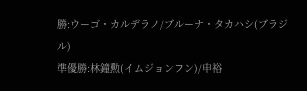勝:ウーゴ・カルデラノ/ブルーナ・タカハシ(ブラジル)
準優勝:林鐘勲(イムジョンフン)/申裕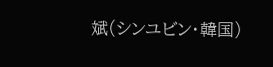斌(シンユビン・韓国)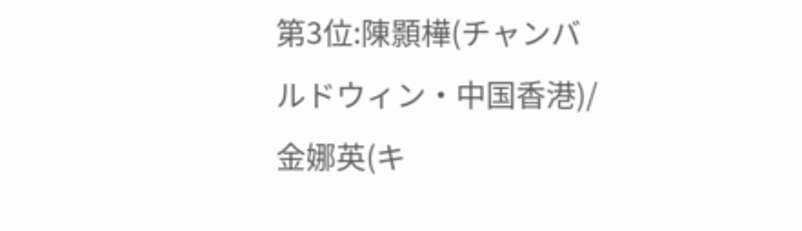第3位:陳顥樺(チャンバルドウィン・中国香港)/金娜英(キ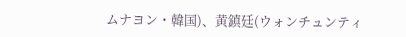ムナヨン・韓国)、黄鎮廷(ウォンチュンティ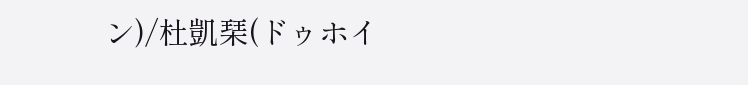ン)/杜凱琹(ドゥホイ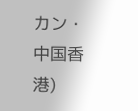カン・中国香港)